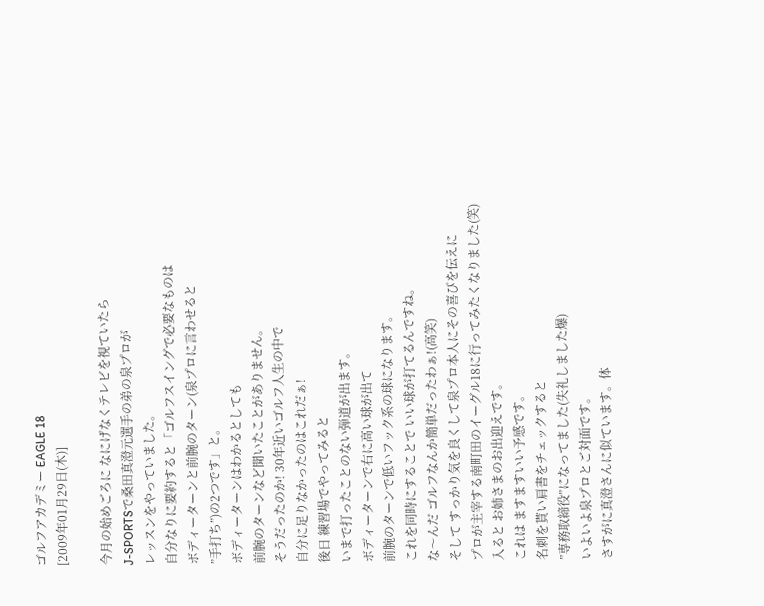ゴルフアカデミー EAGLE 18
[2009年01月29日(木)]

今月の始めごろに なにげなくテレビを視ていたら
J-SPORTSで桑田真澄元選手の弟の泉プロが
レッスンをやっていました。
自分なりに要約すると「ゴルフスイングで必要なものは
ボディーターンと前腕のターン(泉プロに言わせると
”手打ち”)の2つです」と。
ボディーターンはわかるとしても
前腕のターンなど聞いたことがありません。
そうだったのか! 30年近いゴルフ人生の中で
自分に足りなかったのはこれだぁ!
後日 練習場でやってみると
いまで打ったことのない弾道が出ます。
ボディーターンで右に高い球が出て
前腕のターンで低いフック系の球になります。
これを同時にすることで いい球が打てるんですね。
な〜んだ ゴルフなんか簡単だったわぁ!(高笑)
そして すっかり気を良くして泉プロ本人にその喜びを伝えに
プロが主宰する南町田のイーグル18に行ってみたくなりました(笑)
入ると お姉さまのお出迎えです。
これは ますますいい予感です。
名刺を貰い肩書をチェックすると
”専務取締役”になってました(失礼しました爆)
いよいよ泉プロとご対面です。
さすがに真澄さんに似ています。体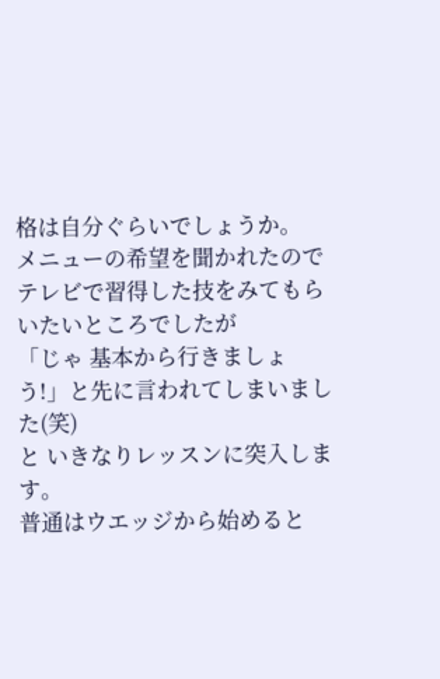格は自分ぐらいでしょうか。
メニューの希望を聞かれたので
テレビで習得した技をみてもらいたいところでしたが
「じゃ 基本から行きましょう!」と先に言われてしまいました(笑)
と いきなりレッスンに突入します。
普通はウエッジから始めると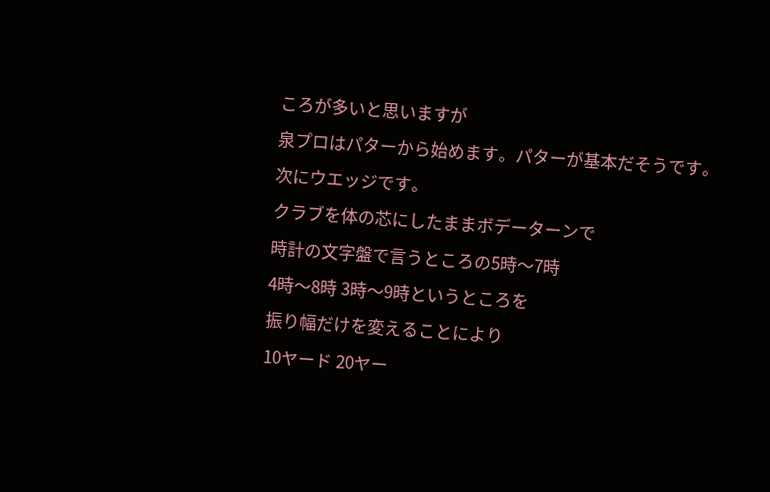ころが多いと思いますが
泉プロはパターから始めます。パターが基本だそうです。
次にウエッジです。
クラブを体の芯にしたままボデーターンで
時計の文字盤で言うところの5時〜7時
4時〜8時 3時〜9時というところを
振り幅だけを変えることにより
10ヤード 20ヤー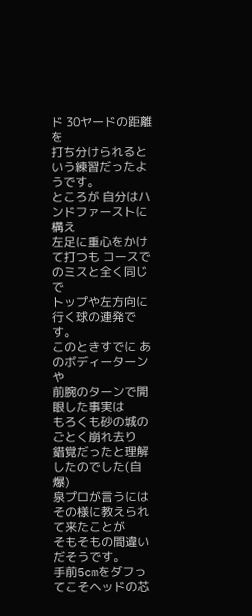ド 30ヤードの距離を
打ち分けられるという練習だったようです。
ところが 自分はハンドファーストに構え
左足に重心をかけて打つも コースでのミスと全く同じで
トップや左方向に行く球の連発です。
このときすでに あのボディーターンや
前腕のターンで開眼した事実は
もろくも砂の城のごとく崩れ去り
錯覚だったと理解したのでした(自爆)
泉プロが言うには その様に教えられて来たことが
そもそもの間違いだそうです。
手前5cmをダフってこそヘッドの芯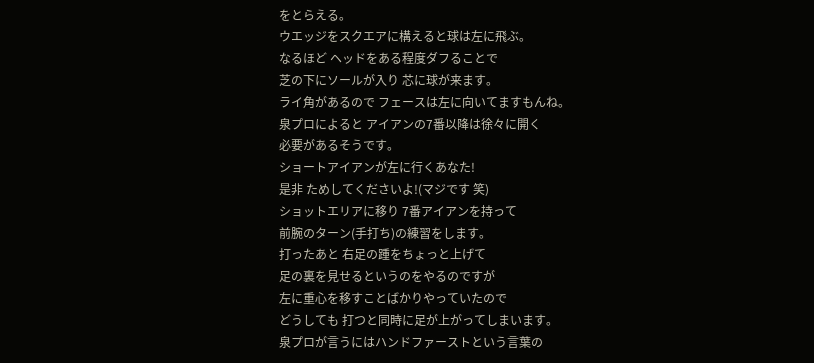をとらえる。
ウエッジをスクエアに構えると球は左に飛ぶ。
なるほど ヘッドをある程度ダフることで
芝の下にソールが入り 芯に球が来ます。
ライ角があるので フェースは左に向いてますもんね。
泉プロによると アイアンの7番以降は徐々に開く
必要があるそうです。
ショートアイアンが左に行くあなた!
是非 ためしてくださいよ!(マジです 笑)
ショットエリアに移り 7番アイアンを持って
前腕のターン(手打ち)の練習をします。
打ったあと 右足の踵をちょっと上げて
足の裏を見せるというのをやるのですが
左に重心を移すことばかりやっていたので
どうしても 打つと同時に足が上がってしまいます。
泉プロが言うにはハンドファーストという言葉の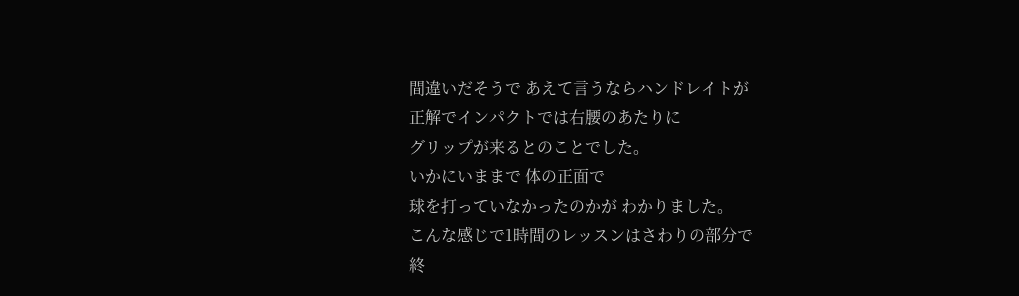間違いだそうで あえて言うならハンドレイトが
正解でインパクトでは右腰のあたりに
グリップが来るとのことでした。
いかにいままで 体の正面で
球を打っていなかったのかが わかりました。
こんな感じで1時間のレッスンはさわりの部分で
終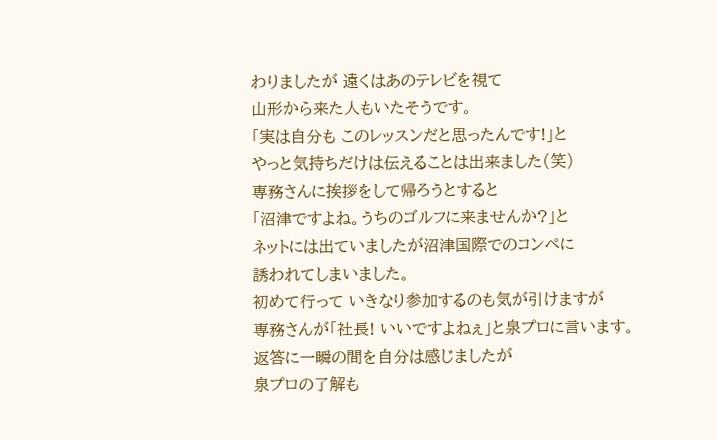わりましたが 遠くはあのテレビを視て
山形から来た人もいたそうです。
「実は自分も このレッスンだと思ったんです!」と
やっと気持ちだけは伝えることは出来ました(笑)
専務さんに挨拶をして帰ろうとすると
「沼津ですよね。うちのゴルフに来ませんか?」と
ネットには出ていましたが沼津国際でのコンペに
誘われてしまいました。
初めて行って いきなり参加するのも気が引けますが
専務さんが「社長! いいですよねぇ」と泉プロに言います。
返答に一瞬の間を自分は感じましたが
泉プロの了解も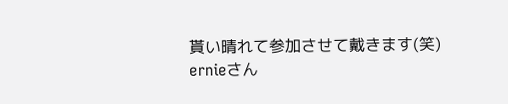貰い晴れて参加させて戴きます(笑)
ernieさん